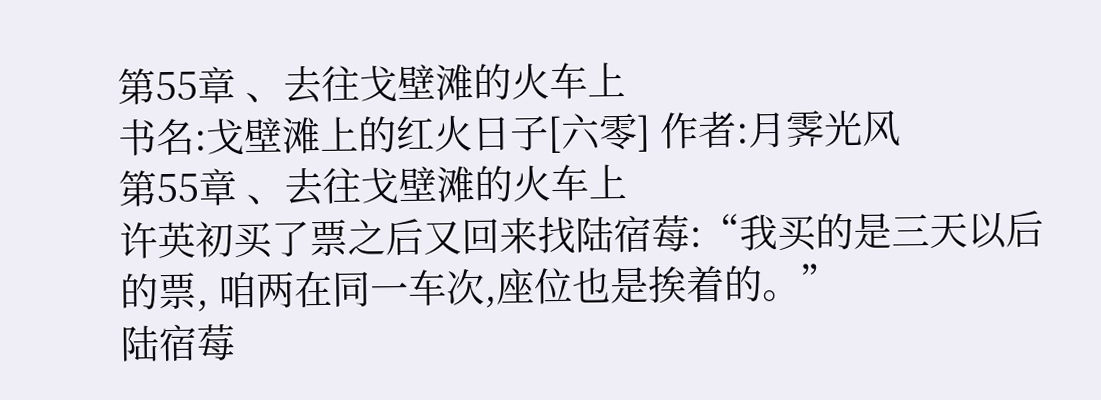第55章 、去往戈壁滩的火车上
书名:戈壁滩上的红火日子[六零] 作者:月霁光风
第55章 、去往戈壁滩的火车上
许英初买了票之后又回来找陆宿莓:“我买的是三天以后的票, 咱两在同一车次,座位也是挨着的。”
陆宿莓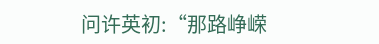问许英初:“那路峥嵘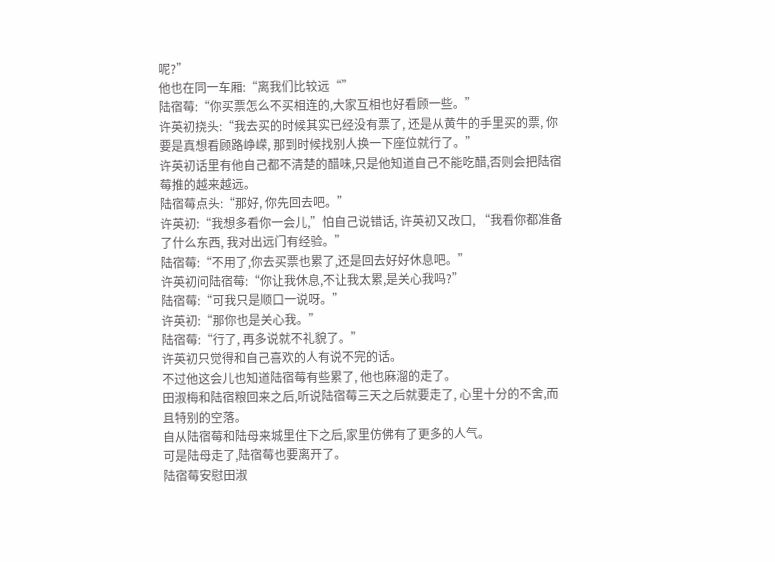呢?”
他也在同一车厢:“离我们比较远“”
陆宿莓:“你买票怎么不买相连的,大家互相也好看顾一些。”
许英初挠头:“我去买的时候其实已经没有票了, 还是从黄牛的手里买的票, 你要是真想看顾路峥嵘, 那到时候找别人换一下座位就行了。”
许英初话里有他自己都不清楚的醋味,只是他知道自己不能吃醋,否则会把陆宿莓推的越来越远。
陆宿莓点头:“那好, 你先回去吧。”
许英初:“我想多看你一会儿,”怕自己说错话, 许英初又改口, “我看你都准备了什么东西, 我对出远门有经验。”
陆宿莓:“不用了,你去买票也累了,还是回去好好休息吧。”
许英初问陆宿莓:“你让我休息,不让我太累,是关心我吗?”
陆宿莓:“可我只是顺口一说呀。”
许英初:“那你也是关心我。”
陆宿莓:“行了, 再多说就不礼貌了。”
许英初只觉得和自己喜欢的人有说不完的话。
不过他这会儿也知道陆宿莓有些累了, 他也麻溜的走了。
田淑梅和陆宿粮回来之后,听说陆宿莓三天之后就要走了, 心里十分的不舍,而且特别的空落。
自从陆宿莓和陆母来城里住下之后,家里仿佛有了更多的人气。
可是陆母走了,陆宿莓也要离开了。
陆宿莓安慰田淑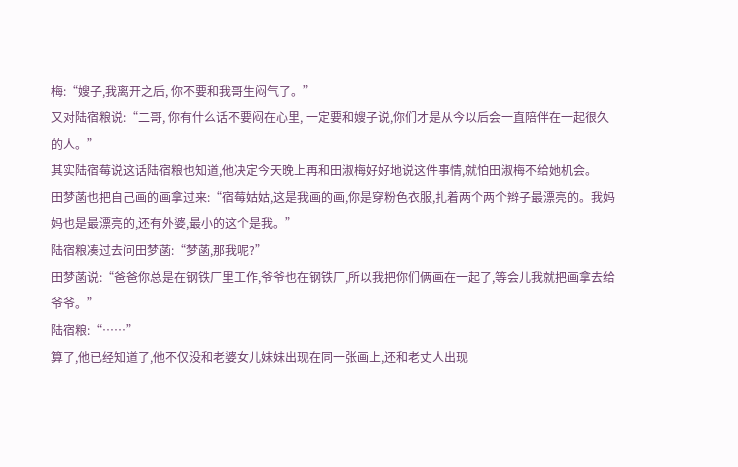梅:“嫂子,我离开之后, 你不要和我哥生闷气了。”
又对陆宿粮说:“二哥, 你有什么话不要闷在心里, 一定要和嫂子说,你们才是从今以后会一直陪伴在一起很久的人。”
其实陆宿莓说这话陆宿粮也知道,他决定今天晚上再和田淑梅好好地说这件事情,就怕田淑梅不给她机会。
田梦菡也把自己画的画拿过来:“宿莓姑姑,这是我画的画,你是穿粉色衣服,扎着两个两个辫子最漂亮的。我妈妈也是最漂亮的,还有外婆,最小的这个是我。”
陆宿粮凑过去问田梦菡:“梦菡,那我呢?”
田梦菡说:“爸爸你总是在钢铁厂里工作,爷爷也在钢铁厂,所以我把你们俩画在一起了,等会儿我就把画拿去给爷爷。”
陆宿粮:“……”
算了,他已经知道了,他不仅没和老婆女儿妹妹出现在同一张画上,还和老丈人出现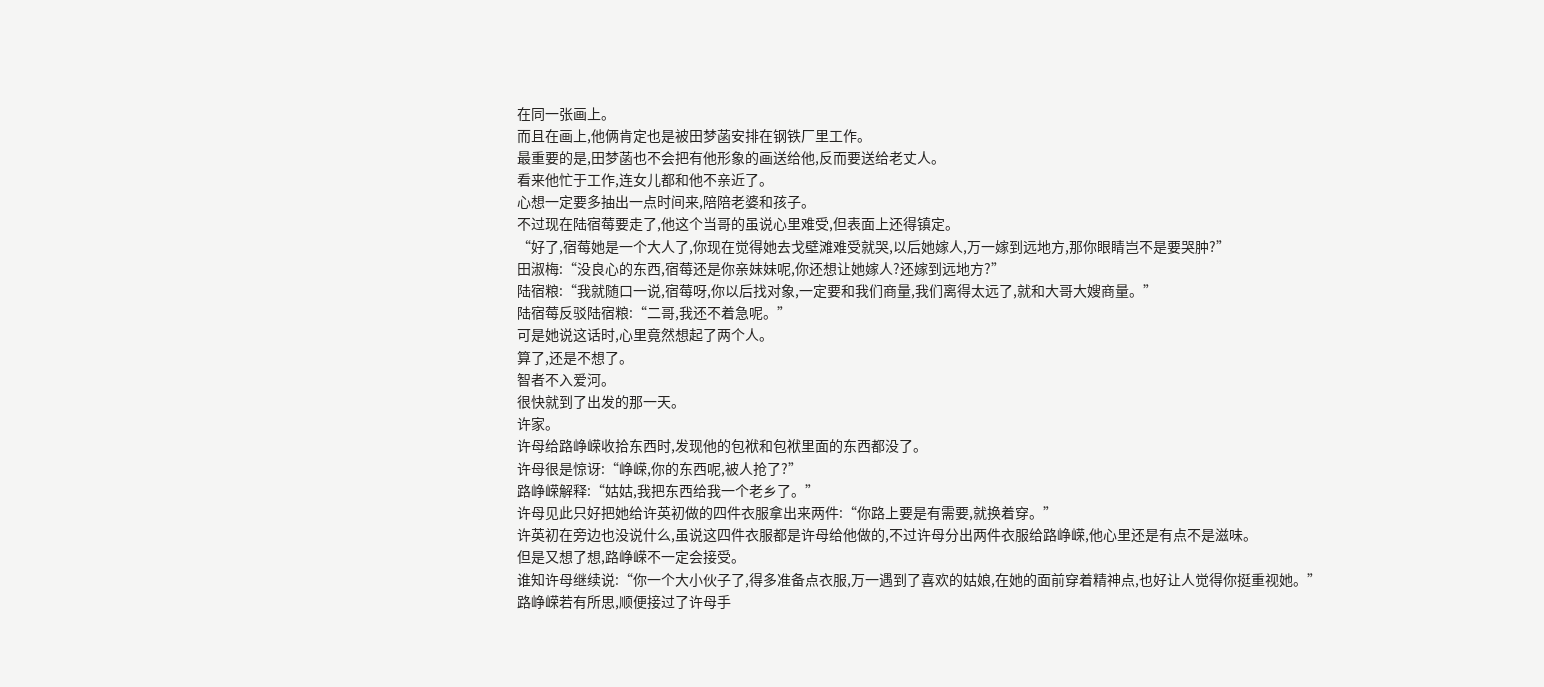在同一张画上。
而且在画上,他俩肯定也是被田梦菡安排在钢铁厂里工作。
最重要的是,田梦菡也不会把有他形象的画送给他,反而要送给老丈人。
看来他忙于工作,连女儿都和他不亲近了。
心想一定要多抽出一点时间来,陪陪老婆和孩子。
不过现在陆宿莓要走了,他这个当哥的虽说心里难受,但表面上还得镇定。
“好了,宿莓她是一个大人了,你现在觉得她去戈壁滩难受就哭,以后她嫁人,万一嫁到远地方,那你眼睛岂不是要哭肿?”
田淑梅:“没良心的东西,宿莓还是你亲妹妹呢,你还想让她嫁人?还嫁到远地方?”
陆宿粮:“我就随口一说,宿莓呀,你以后找对象,一定要和我们商量,我们离得太远了,就和大哥大嫂商量。”
陆宿莓反驳陆宿粮:“二哥,我还不着急呢。”
可是她说这话时,心里竟然想起了两个人。
算了,还是不想了。
智者不入爱河。
很快就到了出发的那一天。
许家。
许母给路峥嵘收拾东西时,发现他的包袱和包袱里面的东西都没了。
许母很是惊讶:“峥嵘,你的东西呢,被人抢了?”
路峥嵘解释:“姑姑,我把东西给我一个老乡了。”
许母见此只好把她给许英初做的四件衣服拿出来两件:“你路上要是有需要,就换着穿。”
许英初在旁边也没说什么,虽说这四件衣服都是许母给他做的,不过许母分出两件衣服给路峥嵘,他心里还是有点不是滋味。
但是又想了想,路峥嵘不一定会接受。
谁知许母继续说:“你一个大小伙子了,得多准备点衣服,万一遇到了喜欢的姑娘,在她的面前穿着精神点,也好让人觉得你挺重视她。”
路峥嵘若有所思,顺便接过了许母手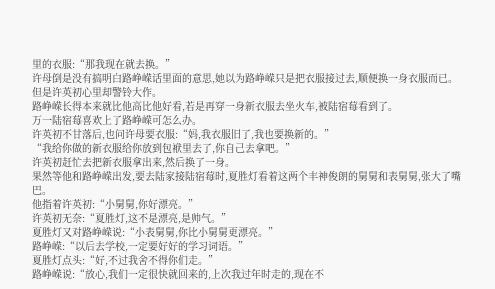里的衣服:“那我现在就去换。”
许母倒是没有搞明白路峥嵘话里面的意思,她以为路峥嵘只是把衣服接过去,顺便换一身衣服而已。
但是许英初心里却警铃大作。
路峥嵘长得本来就比他高比他好看,若是再穿一身新衣服去坐火车,被陆宿莓看到了。
万一陆宿莓喜欢上了路峥嵘可怎么办。
许英初不甘落后,也问许母要衣服:“妈,我衣服旧了,我也要换新的。”
“我给你做的新衣服给你放到包袱里去了,你自己去拿吧。”
许英初赶忙去把新衣服拿出来,然后换了一身。
果然等他和路峥嵘出发,要去陆家接陆宿莓时,夏胜灯看着这两个丰神俊朗的舅舅和表舅舅,张大了嘴巴。
他指着许英初:“小舅舅,你好漂亮。”
许英初无奈:“夏胜灯,这不是漂亮,是帅气。”
夏胜灯又对路峥嵘说:“小表舅舅,你比小舅舅更漂亮。”
路峥嵘:“以后去学校,一定要好好的学习词语。”
夏胜灯点头:“好,不过我舍不得你们走。”
路峥嵘说:“放心,我们一定很快就回来的,上次我过年时走的,现在不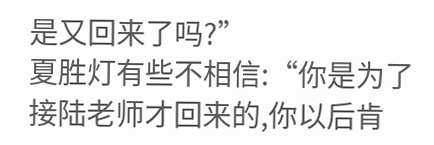是又回来了吗?”
夏胜灯有些不相信:“你是为了接陆老师才回来的,你以后肯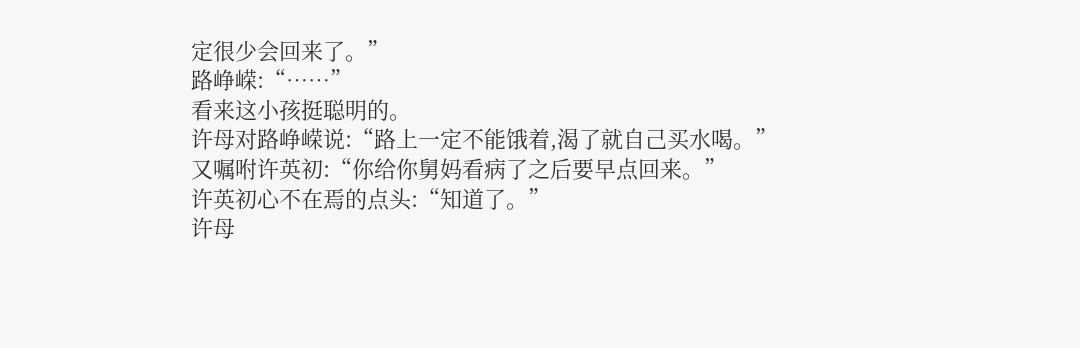定很少会回来了。”
路峥嵘:“……”
看来这小孩挺聪明的。
许母对路峥嵘说:“路上一定不能饿着,渴了就自己买水喝。”
又嘱咐许英初:“你给你舅妈看病了之后要早点回来。”
许英初心不在焉的点头:“知道了。”
许母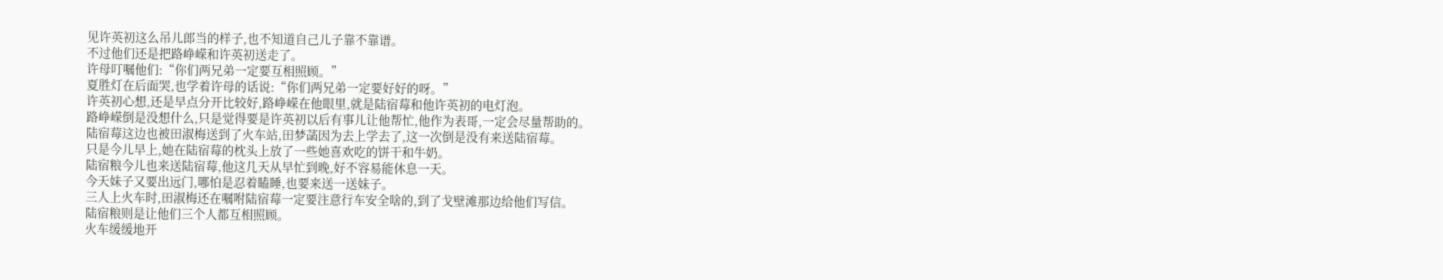见许英初这么吊儿郎当的样子,也不知道自己儿子靠不靠谱。
不过他们还是把路峥嵘和许英初送走了。
许母叮嘱他们:“你们两兄弟一定要互相照顾。”
夏胜灯在后面哭,也学着许母的话说:“你们两兄弟一定要好好的呀。”
许英初心想,还是早点分开比较好,路峥嵘在他眼里,就是陆宿莓和他许英初的电灯泡。
路峥嵘倒是没想什么,只是觉得要是许英初以后有事儿让他帮忙,他作为表哥,一定会尽量帮助的。
陆宿莓这边也被田淑梅送到了火车站,田梦菡因为去上学去了,这一次倒是没有来送陆宿莓。
只是今儿早上,她在陆宿莓的枕头上放了一些她喜欢吃的饼干和牛奶。
陆宿粮今儿也来送陆宿莓,他这几天从早忙到晚,好不容易能休息一天。
今天妹子又要出远门,哪怕是忍着瞌睡,也要来送一送妹子。
三人上火车时,田淑梅还在嘱咐陆宿莓一定要注意行车安全啥的,到了戈壁滩那边给他们写信。
陆宿粮则是让他们三个人都互相照顾。
火车缓缓地开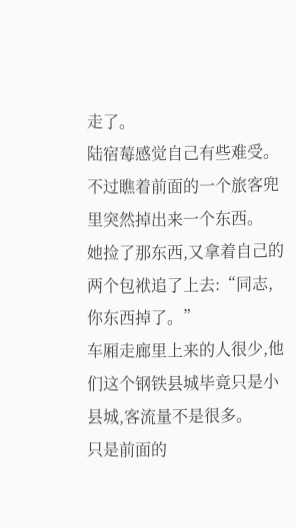走了。
陆宿莓感觉自己有些难受。
不过瞧着前面的一个旅客兜里突然掉出来一个东西。
她捡了那东西,又拿着自己的两个包袱追了上去:“同志,你东西掉了。”
车厢走廊里上来的人很少,他们这个钢铁县城毕竟只是小县城,客流量不是很多。
只是前面的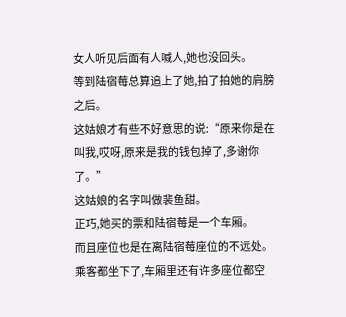女人听见后面有人喊人,她也没回头。
等到陆宿莓总算追上了她,拍了拍她的肩膀之后。
这姑娘才有些不好意思的说:“原来你是在叫我,哎呀,原来是我的钱包掉了,多谢你了。”
这姑娘的名字叫做裴鱼甜。
正巧,她买的票和陆宿莓是一个车厢。
而且座位也是在离陆宿莓座位的不远处。
乘客都坐下了,车厢里还有许多座位都空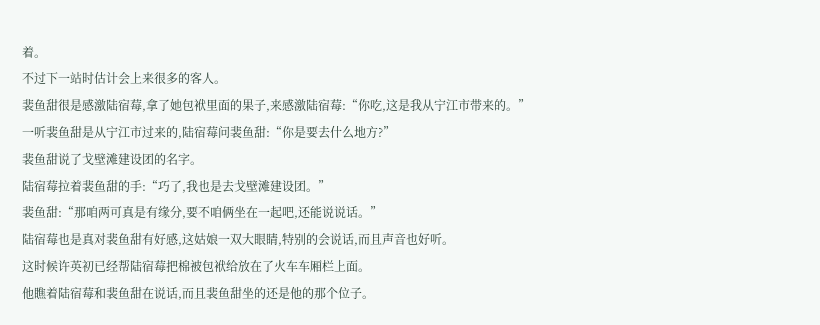着。
不过下一站时估计会上来很多的客人。
裴鱼甜很是感激陆宿莓,拿了她包袱里面的果子,来感激陆宿莓:“你吃,这是我从宁江市带来的。”
一听裴鱼甜是从宁江市过来的,陆宿莓问裴鱼甜:“你是要去什么地方?”
裴鱼甜说了戈壁滩建设团的名字。
陆宿莓拉着裴鱼甜的手:“巧了,我也是去戈壁滩建设团。”
裴鱼甜:“那咱两可真是有缘分,要不咱俩坐在一起吧,还能说说话。”
陆宿莓也是真对裴鱼甜有好感,这姑娘一双大眼睛,特别的会说话,而且声音也好听。
这时候许英初已经帮陆宿莓把棉被包袱给放在了火车车厢栏上面。
他瞧着陆宿莓和裴鱼甜在说话,而且裴鱼甜坐的还是他的那个位子。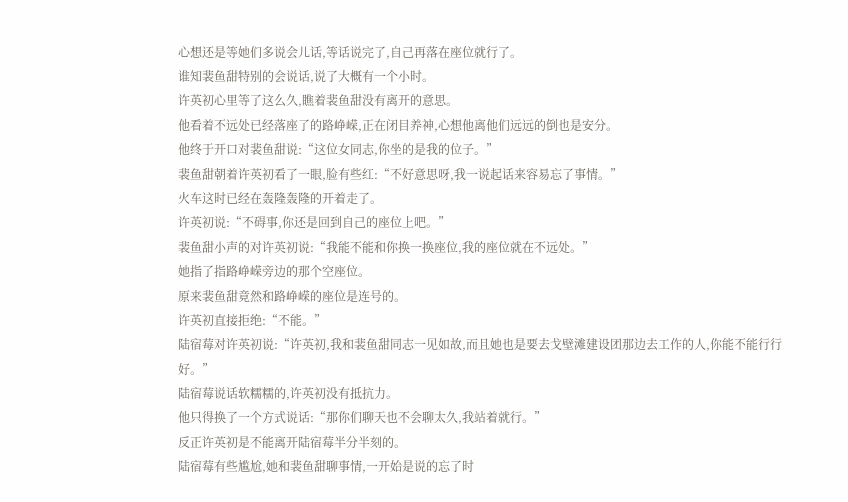心想还是等她们多说会儿话,等话说完了,自己再落在座位就行了。
谁知裴鱼甜特别的会说话,说了大概有一个小时。
许英初心里等了这么久,瞧着裴鱼甜没有离开的意思。
他看着不远处已经落座了的路峥嵘,正在闭目养神,心想他离他们远远的倒也是安分。
他终于开口对裴鱼甜说:“这位女同志,你坐的是我的位子。”
裴鱼甜朝着许英初看了一眼,脸有些红:“不好意思呀,我一说起话来容易忘了事情。”
火车这时已经在轰隆轰隆的开着走了。
许英初说:“不碍事,你还是回到自己的座位上吧。”
裴鱼甜小声的对许英初说:“我能不能和你换一换座位,我的座位就在不远处。”
她指了指路峥嵘旁边的那个空座位。
原来裴鱼甜竟然和路峥嵘的座位是连号的。
许英初直接拒绝:“不能。”
陆宿莓对许英初说:“许英初,我和裴鱼甜同志一见如故,而且她也是要去戈壁滩建设团那边去工作的人,你能不能行行好。”
陆宿莓说话软糯糯的,许英初没有抵抗力。
他只得换了一个方式说话:“那你们聊天也不会聊太久,我站着就行。”
反正许英初是不能离开陆宿莓半分半刻的。
陆宿莓有些尴尬,她和裴鱼甜聊事情,一开始是说的忘了时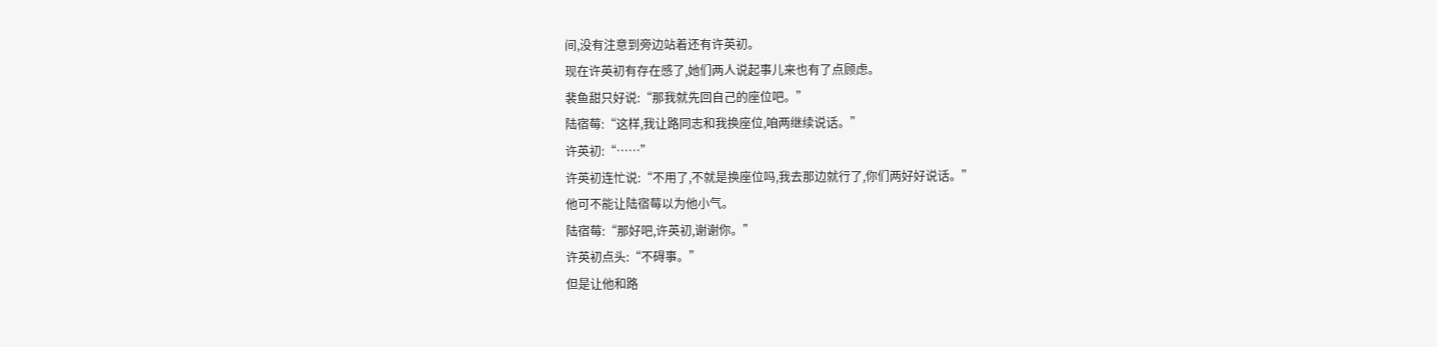间,没有注意到旁边站着还有许英初。
现在许英初有存在感了,她们两人说起事儿来也有了点顾虑。
裴鱼甜只好说:“那我就先回自己的座位吧。”
陆宿莓:“这样,我让路同志和我换座位,咱两继续说话。”
许英初:“……”
许英初连忙说:“不用了,不就是换座位吗,我去那边就行了,你们两好好说话。”
他可不能让陆宿莓以为他小气。
陆宿莓:“那好吧,许英初,谢谢你。”
许英初点头:“不碍事。”
但是让他和路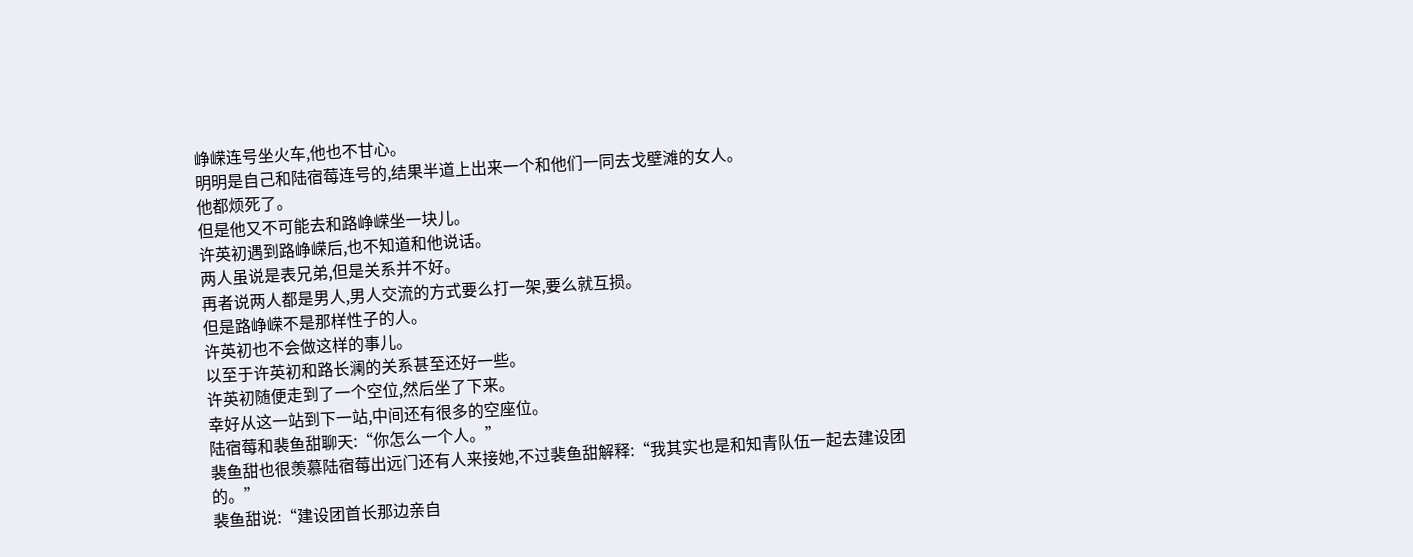峥嵘连号坐火车,他也不甘心。
明明是自己和陆宿莓连号的,结果半道上出来一个和他们一同去戈壁滩的女人。
他都烦死了。
但是他又不可能去和路峥嵘坐一块儿。
许英初遇到路峥嵘后,也不知道和他说话。
两人虽说是表兄弟,但是关系并不好。
再者说两人都是男人,男人交流的方式要么打一架,要么就互损。
但是路峥嵘不是那样性子的人。
许英初也不会做这样的事儿。
以至于许英初和路长澜的关系甚至还好一些。
许英初随便走到了一个空位,然后坐了下来。
幸好从这一站到下一站,中间还有很多的空座位。
陆宿莓和裴鱼甜聊天:“你怎么一个人。”
裴鱼甜也很羡慕陆宿莓出远门还有人来接她,不过裴鱼甜解释:“我其实也是和知青队伍一起去建设团的。”
裴鱼甜说:“建设团首长那边亲自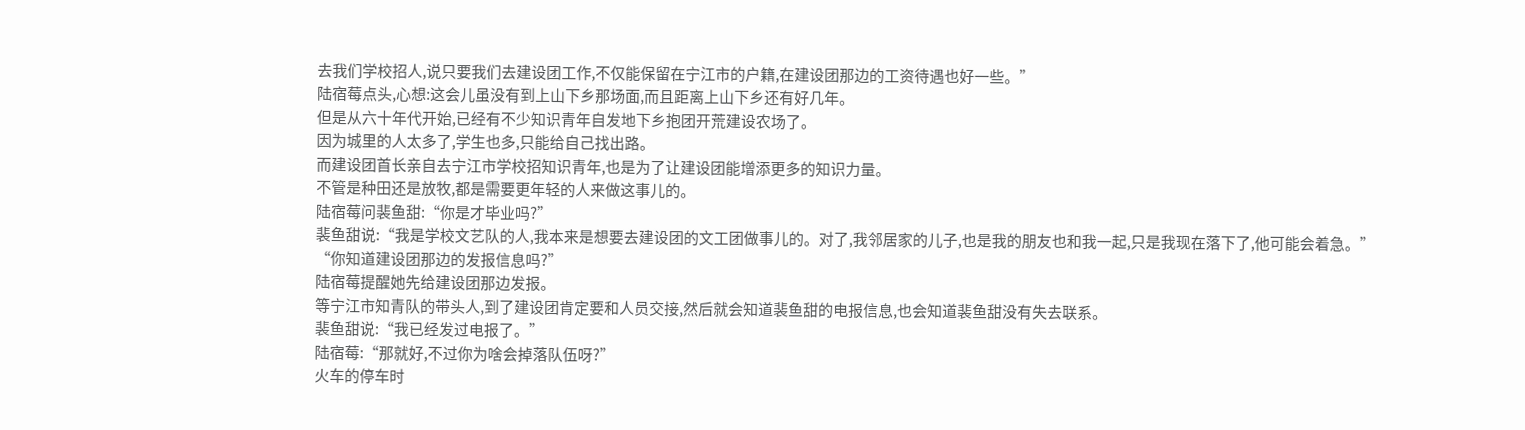去我们学校招人,说只要我们去建设团工作,不仅能保留在宁江市的户籍,在建设团那边的工资待遇也好一些。”
陆宿莓点头,心想:这会儿虽没有到上山下乡那场面,而且距离上山下乡还有好几年。
但是从六十年代开始,已经有不少知识青年自发地下乡抱团开荒建设农场了。
因为城里的人太多了,学生也多,只能给自己找出路。
而建设团首长亲自去宁江市学校招知识青年,也是为了让建设团能增添更多的知识力量。
不管是种田还是放牧,都是需要更年轻的人来做这事儿的。
陆宿莓问裴鱼甜:“你是才毕业吗?”
裴鱼甜说:“我是学校文艺队的人,我本来是想要去建设团的文工团做事儿的。对了,我邻居家的儿子,也是我的朋友也和我一起,只是我现在落下了,他可能会着急。”
“你知道建设团那边的发报信息吗?”
陆宿莓提醒她先给建设团那边发报。
等宁江市知青队的带头人,到了建设团肯定要和人员交接,然后就会知道裴鱼甜的电报信息,也会知道裴鱼甜没有失去联系。
裴鱼甜说:“我已经发过电报了。”
陆宿莓:“那就好,不过你为啥会掉落队伍呀?”
火车的停车时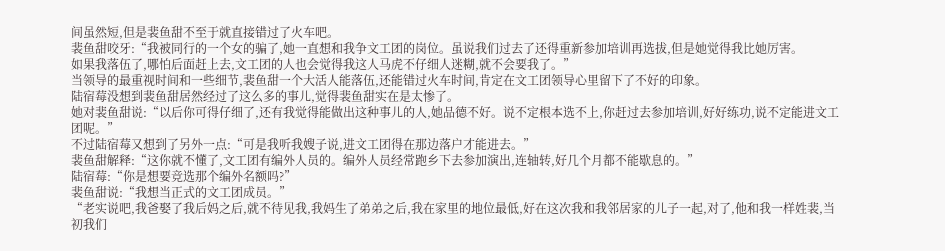间虽然短,但是裴鱼甜不至于就直接错过了火车吧。
裴鱼甜咬牙:“我被同行的一个女的骗了,她一直想和我争文工团的岗位。虽说我们过去了还得重新参加培训再选拔,但是她觉得我比她厉害。
如果我落伍了,哪怕后面赶上去,文工团的人也会觉得我这人马虎不仔细人迷糊,就不会要我了。”
当领导的最重视时间和一些细节,裴鱼甜一个大活人能落伍,还能错过火车时间,肯定在文工团领导心里留下了不好的印象。
陆宿莓没想到裴鱼甜居然经过了这么多的事儿,觉得裴鱼甜实在是太惨了。
她对裴鱼甜说:“以后你可得仔细了,还有我觉得能做出这种事儿的人,她品德不好。说不定根本选不上,你赶过去参加培训,好好练功,说不定能进文工团呢。”
不过陆宿莓又想到了另外一点:“可是我听我嫂子说,进文工团得在那边落户才能进去。”
裴鱼甜解释:“这你就不懂了,文工团有编外人员的。编外人员经常跑乡下去参加演出,连轴转,好几个月都不能歇息的。”
陆宿莓:“你是想要竞选那个编外名额吗?”
裴鱼甜说:“我想当正式的文工团成员。”
“老实说吧,我爸娶了我后妈之后,就不待见我,我妈生了弟弟之后,我在家里的地位最低,好在这次我和我邻居家的儿子一起,对了,他和我一样姓裴,当初我们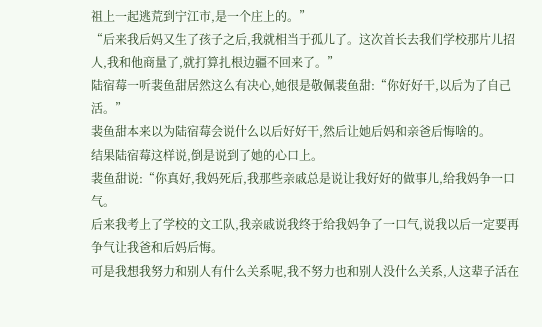祖上一起逃荒到宁江市,是一个庄上的。”
“后来我后妈又生了孩子之后,我就相当于孤儿了。这次首长去我们学校那片儿招人,我和他商量了,就打算扎根边疆不回来了。”
陆宿莓一听裴鱼甜居然这么有决心,她很是敬佩裴鱼甜:“你好好干,以后为了自己活。”
裴鱼甜本来以为陆宿莓会说什么以后好好干,然后让她后妈和亲爸后悔啥的。
结果陆宿莓这样说,倒是说到了她的心口上。
裴鱼甜说:“你真好,我妈死后,我那些亲戚总是说让我好好的做事儿,给我妈争一口气。
后来我考上了学校的文工队,我亲戚说我终于给我妈争了一口气,说我以后一定要再争气让我爸和后妈后悔。
可是我想我努力和别人有什么关系呢,我不努力也和别人没什么关系,人这辈子活在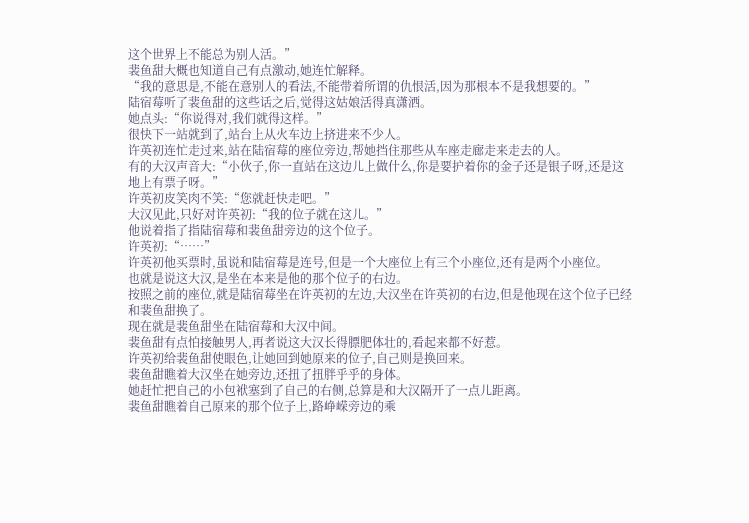这个世界上不能总为别人活。”
裴鱼甜大概也知道自己有点激动,她连忙解释。
“我的意思是,不能在意别人的看法,不能带着所谓的仇恨活,因为那根本不是我想要的。”
陆宿莓听了裴鱼甜的这些话之后,觉得这姑娘活得真潇洒。
她点头:“你说得对,我们就得这样。”
很快下一站就到了,站台上从火车边上挤进来不少人。
许英初连忙走过来,站在陆宿莓的座位旁边,帮她挡住那些从车座走廊走来走去的人。
有的大汉声音大:“小伙子,你一直站在这边儿上做什么,你是要护着你的金子还是银子呀,还是这地上有票子呀。”
许英初皮笑肉不笑:“您就赶快走吧。”
大汉见此,只好对许英初:“我的位子就在这儿。”
他说着指了指陆宿莓和裴鱼甜旁边的这个位子。
许英初:“……”
许英初他买票时,虽说和陆宿莓是连号,但是一个大座位上有三个小座位,还有是两个小座位。
也就是说这大汉,是坐在本来是他的那个位子的右边。
按照之前的座位,就是陆宿莓坐在许英初的左边,大汉坐在许英初的右边,但是他现在这个位子已经和裴鱼甜换了。
现在就是裴鱼甜坐在陆宿莓和大汉中间。
裴鱼甜有点怕接触男人,再者说这大汉长得膘肥体壮的,看起来都不好惹。
许英初给裴鱼甜使眼色,让她回到她原来的位子,自己则是换回来。
裴鱼甜瞧着大汉坐在她旁边,还扭了扭胖乎乎的身体。
她赶忙把自己的小包袱塞到了自己的右侧,总算是和大汉隔开了一点儿距离。
裴鱼甜瞧着自己原来的那个位子上,路峥嵘旁边的乘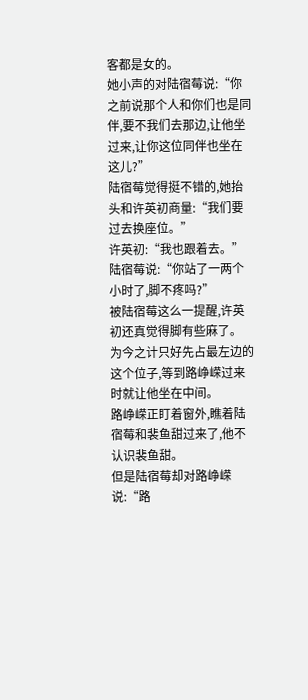客都是女的。
她小声的对陆宿莓说:“你之前说那个人和你们也是同伴,要不我们去那边,让他坐过来,让你这位同伴也坐在这儿?”
陆宿莓觉得挺不错的,她抬头和许英初商量:“我们要过去换座位。”
许英初:“我也跟着去。”
陆宿莓说:“你站了一两个小时了,脚不疼吗?”
被陆宿莓这么一提醒,许英初还真觉得脚有些麻了。
为今之计只好先占最左边的这个位子,等到路峥嵘过来时就让他坐在中间。
路峥嵘正盯着窗外,瞧着陆宿莓和裴鱼甜过来了,他不认识裴鱼甜。
但是陆宿莓却对路峥嵘说:“路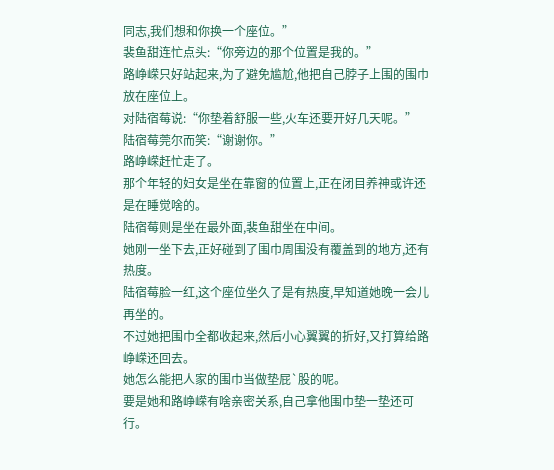同志,我们想和你换一个座位。”
裴鱼甜连忙点头:“你旁边的那个位置是我的。”
路峥嵘只好站起来,为了避免尴尬,他把自己脖子上围的围巾放在座位上。
对陆宿莓说:“你垫着舒服一些,火车还要开好几天呢。”
陆宿莓莞尔而笑:“谢谢你。”
路峥嵘赶忙走了。
那个年轻的妇女是坐在靠窗的位置上,正在闭目养神或许还是在睡觉啥的。
陆宿莓则是坐在最外面,裴鱼甜坐在中间。
她刚一坐下去,正好碰到了围巾周围没有覆盖到的地方,还有热度。
陆宿莓脸一红,这个座位坐久了是有热度,早知道她晚一会儿再坐的。
不过她把围巾全都收起来,然后小心翼翼的折好,又打算给路峥嵘还回去。
她怎么能把人家的围巾当做垫屁`股的呢。
要是她和路峥嵘有啥亲密关系,自己拿他围巾垫一垫还可行。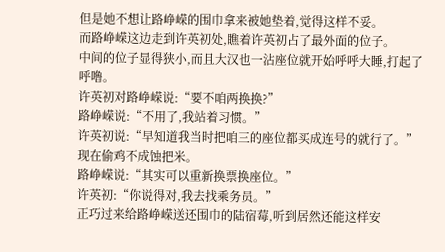但是她不想让路峥嵘的围巾拿来被她垫着,觉得这样不妥。
而路峥嵘这边走到许英初处,瞧着许英初占了最外面的位子。
中间的位子显得狭小,而且大汉也一沾座位就开始呼呼大睡,打起了呼噜。
许英初对路峥嵘说:“要不咱两换换?”
路峥嵘说:“不用了,我站着习惯。”
许英初说:“早知道我当时把咱三的座位都买成连号的就行了。”
现在偷鸡不成蚀把米。
路峥嵘说:“其实可以重新换票换座位。”
许英初:“你说得对,我去找乘务员。”
正巧过来给路峥嵘送还围巾的陆宿莓,听到居然还能这样安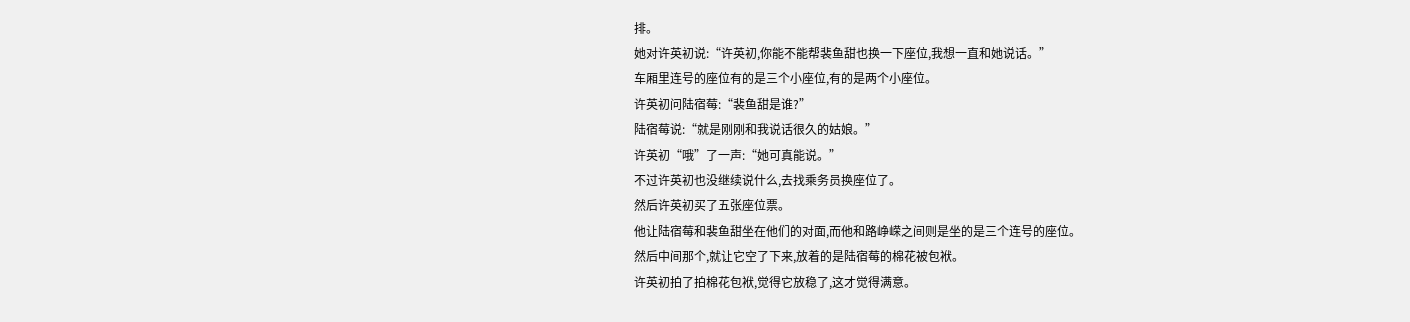排。
她对许英初说:“许英初,你能不能帮裴鱼甜也换一下座位,我想一直和她说话。”
车厢里连号的座位有的是三个小座位,有的是两个小座位。
许英初问陆宿莓:“裴鱼甜是谁?”
陆宿莓说:“就是刚刚和我说话很久的姑娘。”
许英初“哦”了一声:“她可真能说。”
不过许英初也没继续说什么,去找乘务员换座位了。
然后许英初买了五张座位票。
他让陆宿莓和裴鱼甜坐在他们的对面,而他和路峥嵘之间则是坐的是三个连号的座位。
然后中间那个,就让它空了下来,放着的是陆宿莓的棉花被包袱。
许英初拍了拍棉花包袱,觉得它放稳了,这才觉得满意。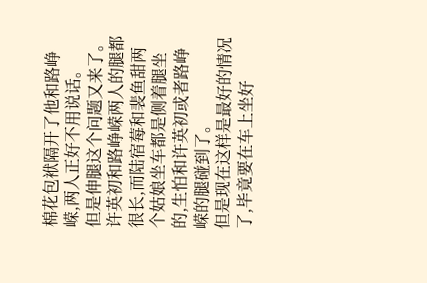棉花包袱隔开了他和路峥嵘,两人正好不用说话。
但是伸腿这个问题又来了。
许英初和路峥嵘两人的腿都很长,而陆宿莓和裴鱼甜两个姑娘坐车都是侧着腿坐的,生怕和许英初或者路峥嵘的腿碰到了。
但是现在这样是最好的情况了,毕竟要在车上坐好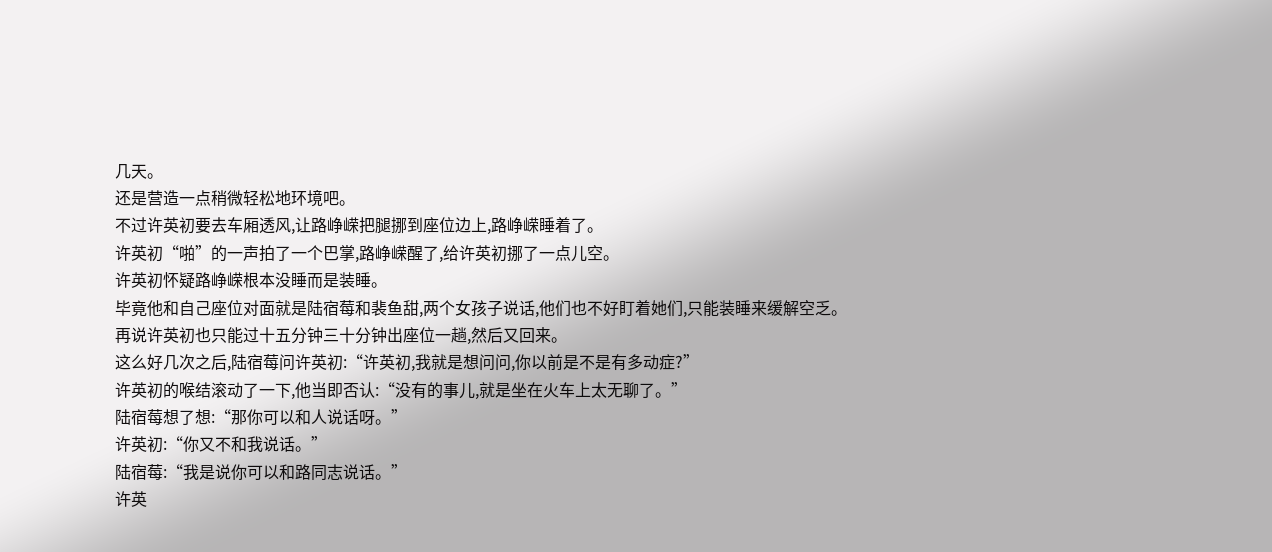几天。
还是营造一点稍微轻松地环境吧。
不过许英初要去车厢透风,让路峥嵘把腿挪到座位边上,路峥嵘睡着了。
许英初“啪”的一声拍了一个巴掌,路峥嵘醒了,给许英初挪了一点儿空。
许英初怀疑路峥嵘根本没睡而是装睡。
毕竟他和自己座位对面就是陆宿莓和裴鱼甜,两个女孩子说话,他们也不好盯着她们,只能装睡来缓解空乏。
再说许英初也只能过十五分钟三十分钟出座位一趟,然后又回来。
这么好几次之后,陆宿莓问许英初:“许英初,我就是想问问,你以前是不是有多动症?”
许英初的喉结滚动了一下,他当即否认:“没有的事儿,就是坐在火车上太无聊了。”
陆宿莓想了想:“那你可以和人说话呀。”
许英初:“你又不和我说话。”
陆宿莓:“我是说你可以和路同志说话。”
许英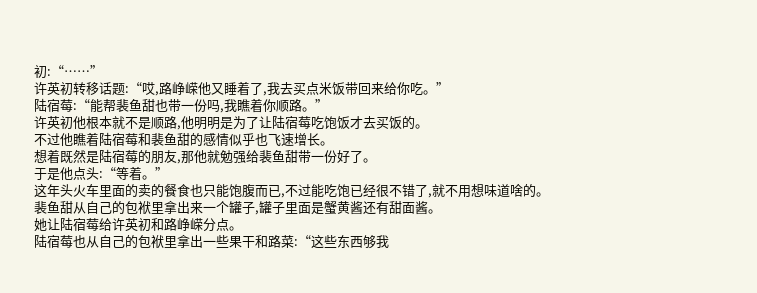初:“……”
许英初转移话题:“哎,路峥嵘他又睡着了,我去买点米饭带回来给你吃。”
陆宿莓:“能帮裴鱼甜也带一份吗,我瞧着你顺路。”
许英初他根本就不是顺路,他明明是为了让陆宿莓吃饱饭才去买饭的。
不过他瞧着陆宿莓和裴鱼甜的感情似乎也飞速增长。
想着既然是陆宿莓的朋友,那他就勉强给裴鱼甜带一份好了。
于是他点头:“等着。”
这年头火车里面的卖的餐食也只能饱腹而已,不过能吃饱已经很不错了,就不用想味道啥的。
裴鱼甜从自己的包袱里拿出来一个罐子,罐子里面是蟹黄酱还有甜面酱。
她让陆宿莓给许英初和路峥嵘分点。
陆宿莓也从自己的包袱里拿出一些果干和路菜:“这些东西够我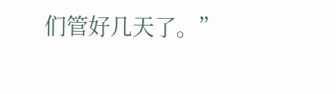们管好几天了。”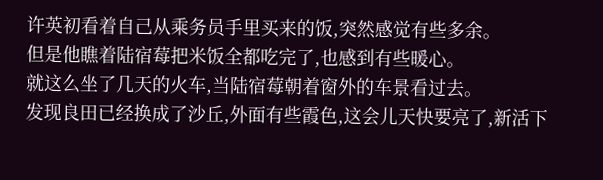许英初看着自己从乘务员手里买来的饭,突然感觉有些多余。
但是他瞧着陆宿莓把米饭全都吃完了,也感到有些暖心。
就这么坐了几天的火车,当陆宿莓朝着窗外的车景看过去。
发现良田已经换成了沙丘,外面有些霞色,这会儿天快要亮了,新活下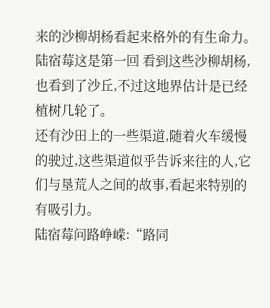来的沙柳胡杨看起来格外的有生命力。
陆宿莓这是第一回 看到这些沙柳胡杨,也看到了沙丘,不过这地界估计是已经植树几轮了。
还有沙田上的一些渠道,随着火车缓慢的驶过,这些渠道似乎告诉来往的人,它们与垦荒人之间的故事,看起来特别的有吸引力。
陆宿莓问路峥嵘:“路同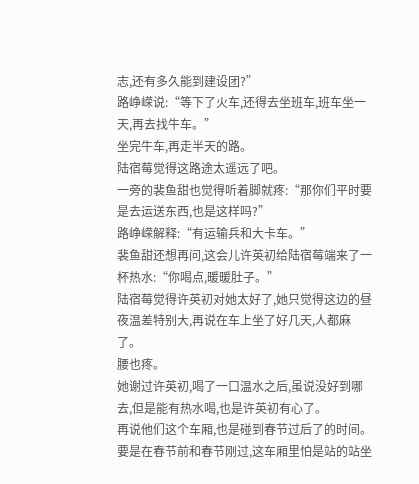志,还有多久能到建设团?”
路峥嵘说:“等下了火车,还得去坐班车,班车坐一天,再去找牛车。”
坐完牛车,再走半天的路。
陆宿莓觉得这路途太遥远了吧。
一旁的裴鱼甜也觉得听着脚就疼:“那你们平时要是去运送东西,也是这样吗?”
路峥嵘解释:“有运输兵和大卡车。”
裴鱼甜还想再问,这会儿许英初给陆宿莓端来了一杯热水:“你喝点,暖暖肚子。”
陆宿莓觉得许英初对她太好了,她只觉得这边的昼夜温差特别大,再说在车上坐了好几天,人都麻了。
腰也疼。
她谢过许英初,喝了一口温水之后,虽说没好到哪去,但是能有热水喝,也是许英初有心了。
再说他们这个车厢,也是碰到春节过后了的时间。
要是在春节前和春节刚过,这车厢里怕是站的站坐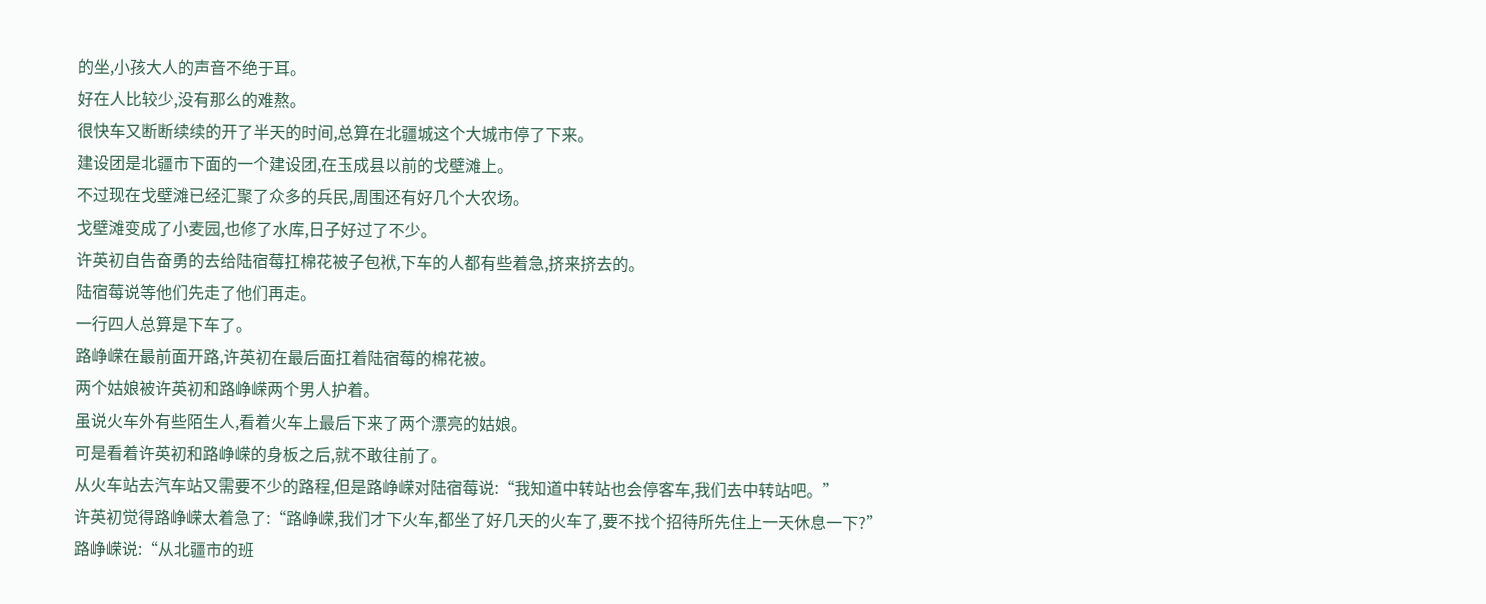的坐,小孩大人的声音不绝于耳。
好在人比较少,没有那么的难熬。
很快车又断断续续的开了半天的时间,总算在北疆城这个大城市停了下来。
建设团是北疆市下面的一个建设团,在玉成县以前的戈壁滩上。
不过现在戈壁滩已经汇聚了众多的兵民,周围还有好几个大农场。
戈壁滩变成了小麦园,也修了水库,日子好过了不少。
许英初自告奋勇的去给陆宿莓扛棉花被子包袱,下车的人都有些着急,挤来挤去的。
陆宿莓说等他们先走了他们再走。
一行四人总算是下车了。
路峥嵘在最前面开路,许英初在最后面扛着陆宿莓的棉花被。
两个姑娘被许英初和路峥嵘两个男人护着。
虽说火车外有些陌生人,看着火车上最后下来了两个漂亮的姑娘。
可是看着许英初和路峥嵘的身板之后,就不敢往前了。
从火车站去汽车站又需要不少的路程,但是路峥嵘对陆宿莓说:“我知道中转站也会停客车,我们去中转站吧。”
许英初觉得路峥嵘太着急了:“路峥嵘,我们才下火车,都坐了好几天的火车了,要不找个招待所先住上一天休息一下?”
路峥嵘说:“从北疆市的班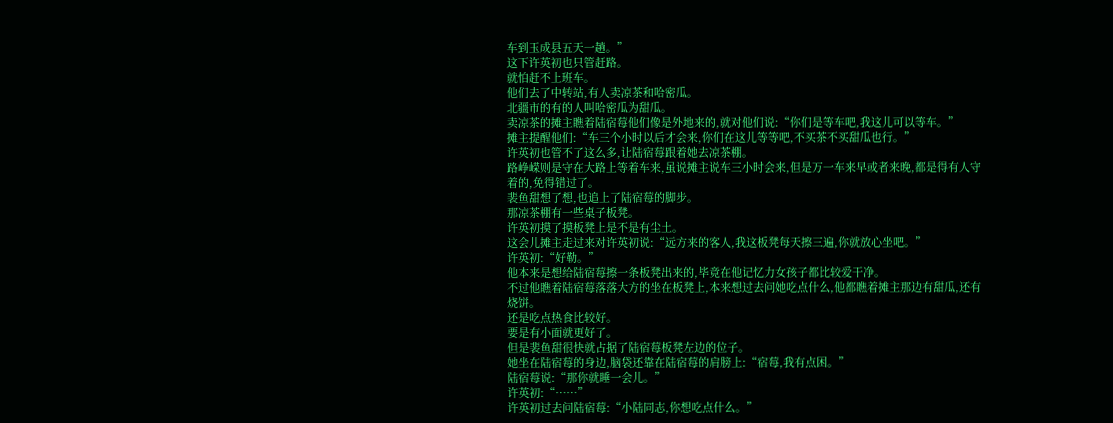车到玉成县五天一趟。”
这下许英初也只管赶路。
就怕赶不上班车。
他们去了中转站,有人卖凉茶和哈密瓜。
北疆市的有的人叫哈密瓜为甜瓜。
卖凉茶的摊主瞧着陆宿莓他们像是外地来的,就对他们说:“你们是等车吧,我这儿可以等车。”
摊主提醒他们:“车三个小时以后才会来,你们在这儿等等吧,不买茶不买甜瓜也行。”
许英初也管不了这么多,让陆宿莓跟着她去凉茶棚。
路峥嵘则是守在大路上等着车来,虽说摊主说车三小时会来,但是万一车来早或者来晚,都是得有人守着的,免得错过了。
裴鱼甜想了想,也追上了陆宿莓的脚步。
那凉茶棚有一些桌子板凳。
许英初摸了摸板凳上是不是有尘土。
这会儿摊主走过来对许英初说:“远方来的客人,我这板凳每天擦三遍,你就放心坐吧。”
许英初:“好勒。”
他本来是想给陆宿莓擦一条板凳出来的,毕竟在他记忆力女孩子都比较爱干净。
不过他瞧着陆宿莓落落大方的坐在板凳上,本来想过去问她吃点什么,他都瞧着摊主那边有甜瓜,还有烧饼。
还是吃点热食比较好。
要是有小面就更好了。
但是裴鱼甜很快就占据了陆宿莓板凳左边的位子。
她坐在陆宿莓的身边,脑袋还靠在陆宿莓的肩膀上:“宿莓,我有点困。”
陆宿莓说:“那你就睡一会儿。”
许英初:“……”
许英初过去问陆宿莓:“小陆同志,你想吃点什么。”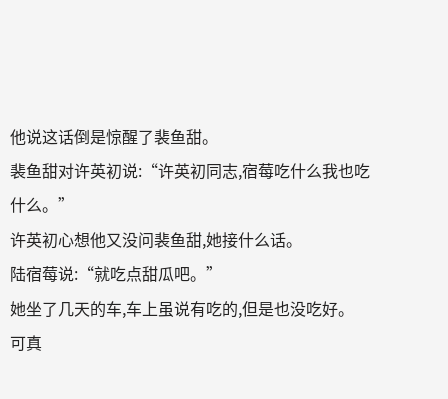他说这话倒是惊醒了裴鱼甜。
裴鱼甜对许英初说:“许英初同志,宿莓吃什么我也吃什么。”
许英初心想他又没问裴鱼甜,她接什么话。
陆宿莓说:“就吃点甜瓜吧。”
她坐了几天的车,车上虽说有吃的,但是也没吃好。
可真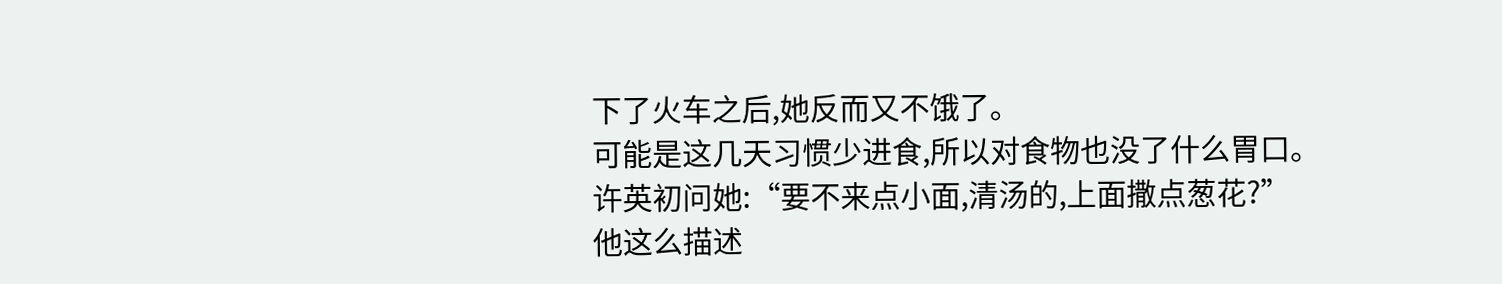下了火车之后,她反而又不饿了。
可能是这几天习惯少进食,所以对食物也没了什么胃口。
许英初问她:“要不来点小面,清汤的,上面撒点葱花?”
他这么描述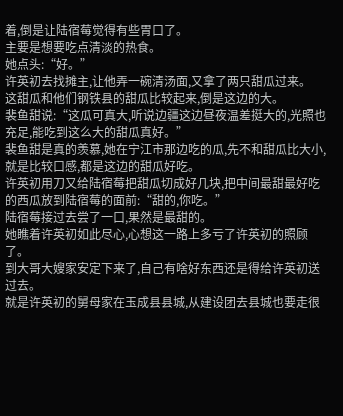着,倒是让陆宿莓觉得有些胃口了。
主要是想要吃点清淡的热食。
她点头:“好。”
许英初去找摊主,让他弄一碗清汤面,又拿了两只甜瓜过来。
这甜瓜和他们钢铁县的甜瓜比较起来,倒是这边的大。
裴鱼甜说:“这瓜可真大,听说边疆这边昼夜温差挺大的,光照也充足,能吃到这么大的甜瓜真好。”
裴鱼甜是真的羡慕,她在宁江市那边吃的瓜,先不和甜瓜比大小,就是比较口感,都是这边的甜瓜好吃。
许英初用刀又给陆宿莓把甜瓜切成好几块,把中间最甜最好吃的西瓜放到陆宿莓的面前:“甜的,你吃。”
陆宿莓接过去尝了一口,果然是最甜的。
她瞧着许英初如此尽心,心想这一路上多亏了许英初的照顾了。
到大哥大嫂家安定下来了,自己有啥好东西还是得给许英初送过去。
就是许英初的舅母家在玉成县县城,从建设团去县城也要走很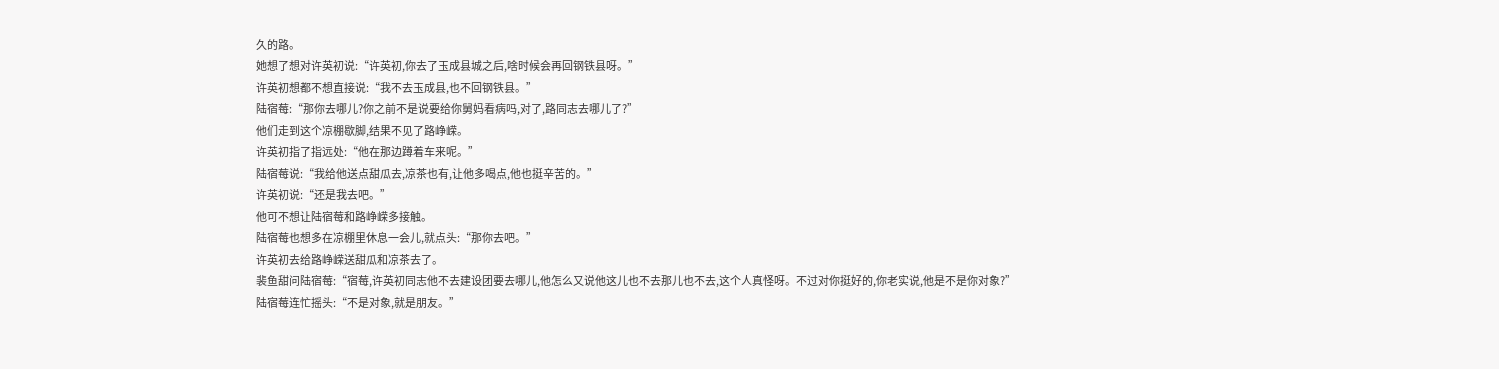久的路。
她想了想对许英初说:“许英初,你去了玉成县城之后,啥时候会再回钢铁县呀。”
许英初想都不想直接说:“我不去玉成县,也不回钢铁县。”
陆宿莓:“那你去哪儿?你之前不是说要给你舅妈看病吗,对了,路同志去哪儿了?”
他们走到这个凉棚歇脚,结果不见了路峥嵘。
许英初指了指远处:“他在那边蹲着车来呢。”
陆宿莓说:“我给他送点甜瓜去,凉茶也有,让他多喝点,他也挺辛苦的。”
许英初说:“还是我去吧。”
他可不想让陆宿莓和路峥嵘多接触。
陆宿莓也想多在凉棚里休息一会儿,就点头:“那你去吧。”
许英初去给路峥嵘送甜瓜和凉茶去了。
裴鱼甜问陆宿莓:“宿莓,许英初同志他不去建设团要去哪儿,他怎么又说他这儿也不去那儿也不去,这个人真怪呀。不过对你挺好的,你老实说,他是不是你对象?”
陆宿莓连忙摇头:“不是对象,就是朋友。”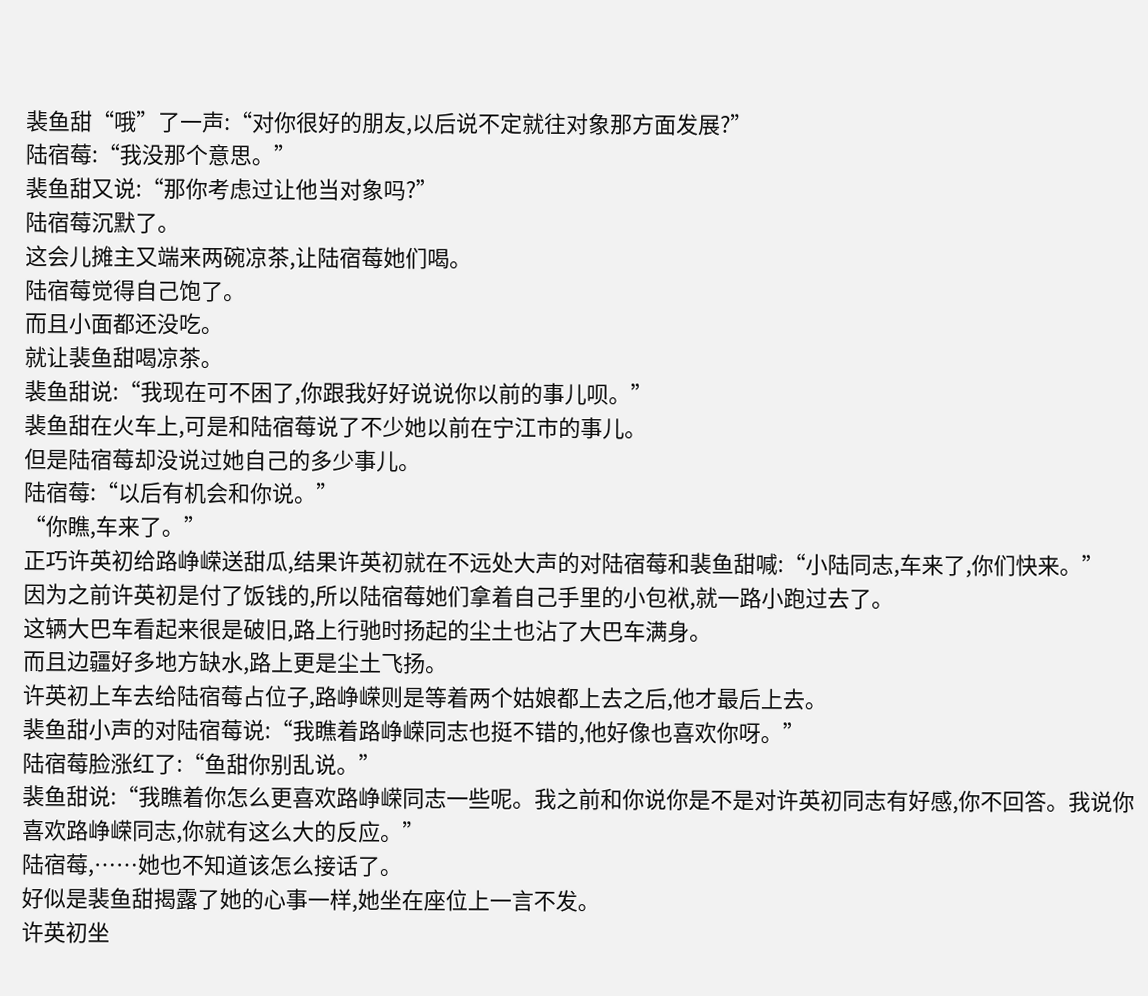裴鱼甜“哦”了一声:“对你很好的朋友,以后说不定就往对象那方面发展?”
陆宿莓:“我没那个意思。”
裴鱼甜又说:“那你考虑过让他当对象吗?”
陆宿莓沉默了。
这会儿摊主又端来两碗凉茶,让陆宿莓她们喝。
陆宿莓觉得自己饱了。
而且小面都还没吃。
就让裴鱼甜喝凉茶。
裴鱼甜说:“我现在可不困了,你跟我好好说说你以前的事儿呗。”
裴鱼甜在火车上,可是和陆宿莓说了不少她以前在宁江市的事儿。
但是陆宿莓却没说过她自己的多少事儿。
陆宿莓:“以后有机会和你说。”
“你瞧,车来了。”
正巧许英初给路峥嵘送甜瓜,结果许英初就在不远处大声的对陆宿莓和裴鱼甜喊:“小陆同志,车来了,你们快来。”
因为之前许英初是付了饭钱的,所以陆宿莓她们拿着自己手里的小包袱,就一路小跑过去了。
这辆大巴车看起来很是破旧,路上行驰时扬起的尘土也沾了大巴车满身。
而且边疆好多地方缺水,路上更是尘土飞扬。
许英初上车去给陆宿莓占位子,路峥嵘则是等着两个姑娘都上去之后,他才最后上去。
裴鱼甜小声的对陆宿莓说:“我瞧着路峥嵘同志也挺不错的,他好像也喜欢你呀。”
陆宿莓脸涨红了:“鱼甜你别乱说。”
裴鱼甜说:“我瞧着你怎么更喜欢路峥嵘同志一些呢。我之前和你说你是不是对许英初同志有好感,你不回答。我说你喜欢路峥嵘同志,你就有这么大的反应。”
陆宿莓,……她也不知道该怎么接话了。
好似是裴鱼甜揭露了她的心事一样,她坐在座位上一言不发。
许英初坐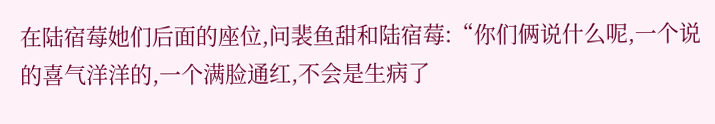在陆宿莓她们后面的座位,问裴鱼甜和陆宿莓:“你们俩说什么呢,一个说的喜气洋洋的,一个满脸通红,不会是生病了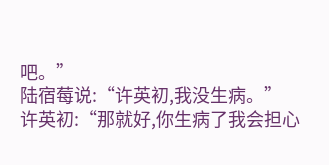吧。”
陆宿莓说:“许英初,我没生病。”
许英初:“那就好,你生病了我会担心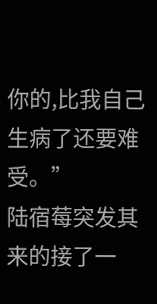你的,比我自己生病了还要难受。”
陆宿莓突发其来的接了一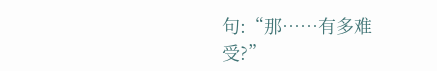句:“那……有多难受?”